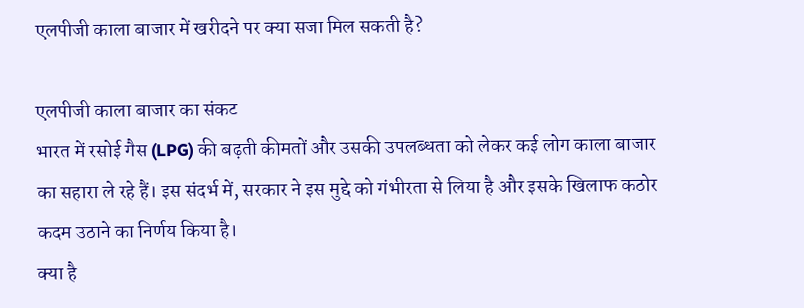एलपीजी काला बाजार में खरीदने पर क्या सजा मिल सकती है?

एलपीजी काला बाजार का संकट
भारत में रसोई गैस (LPG) की बढ़ती कीमतों और उसकी उपलब्धता को लेकर कई लोग काला बाजार का सहारा ले रहे हैं। इस संदर्भ में, सरकार ने इस मुद्दे को गंभीरता से लिया है और इसके खिलाफ कठोर कदम उठाने का निर्णय किया है।
क्या है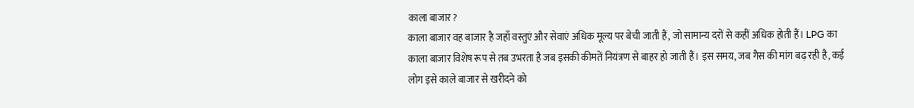काला बाजार?
काला बाजार वह बाजार है जहाँ वस्तुएं और सेवाएं अधिक मूल्य पर बेची जाती हैं, जो सामान्य दरों से कहीं अधिक होती हैं। LPG का काला बाजार विशेष रूप से तब उभरता है जब इसकी कीमतें नियंत्रण से बाहर हो जाती हैं। इस समय, जब गैस की मांग बढ़ रही है, कई लोग इसे काले बाजार से खरीदने को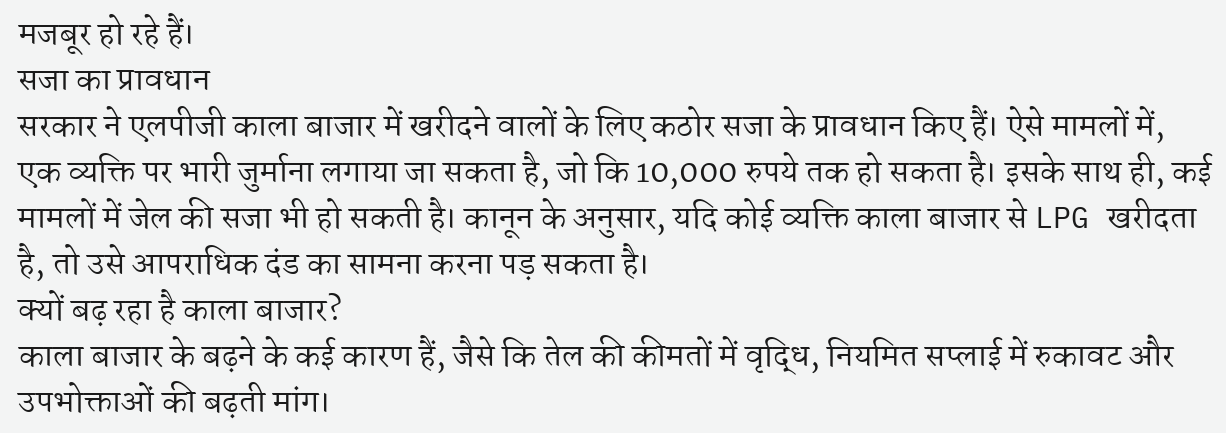मजबूर हो रहे हैं।
सजा का प्रावधान
सरकार ने एलपीजी काला बाजार में खरीदने वालों के लिए कठोर सजा के प्रावधान किए हैं। ऐसे मामलों में, एक व्यक्ति पर भारी जुर्माना लगाया जा सकता है, जो कि 10,000 रुपये तक हो सकता है। इसके साथ ही, कई मामलों में जेल की सजा भी हो सकती है। कानून के अनुसार, यदि कोई व्यक्ति काला बाजार से LPG खरीदता है, तो उसे आपराधिक दंड का सामना करना पड़ सकता है।
क्यों बढ़ रहा है काला बाजार?
काला बाजार के बढ़ने के कई कारण हैं, जैसे कि तेल की कीमतों में वृद्धि, नियमित सप्लाई में रुकावट और उपभोक्ताओं की बढ़ती मांग।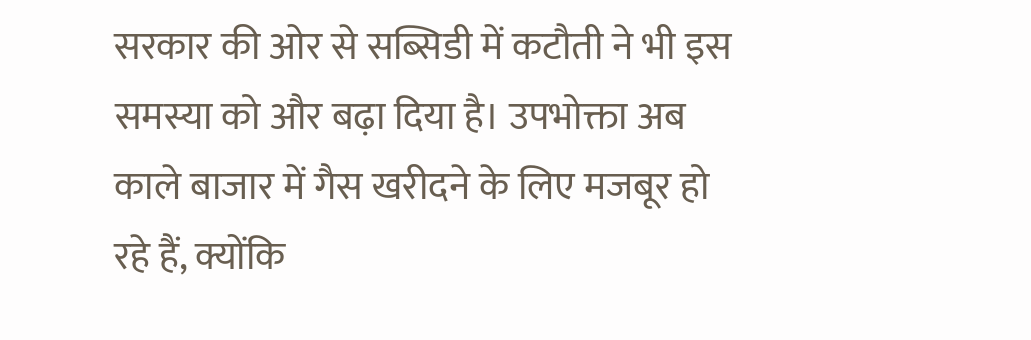सरकार की ओर से सब्सिडी में कटौती ने भी इस समस्या को और बढ़ा दिया है। उपभोक्ता अब काले बाजार में गैस खरीदने के लिए मजबूर हो रहे हैं, क्योंकि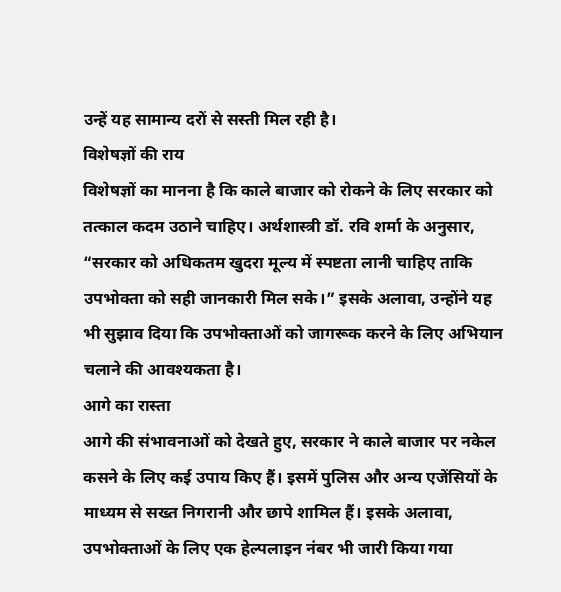उन्हें यह सामान्य दरों से सस्ती मिल रही है।
विशेषज्ञों की राय
विशेषज्ञों का मानना है कि काले बाजार को रोकने के लिए सरकार को तत्काल कदम उठाने चाहिए। अर्थशास्त्री डॉ. रवि शर्मा के अनुसार, “सरकार को अधिकतम खुदरा मूल्य में स्पष्टता लानी चाहिए ताकि उपभोक्ता को सही जानकारी मिल सके।” इसके अलावा, उन्होंने यह भी सुझाव दिया कि उपभोक्ताओं को जागरूक करने के लिए अभियान चलाने की आवश्यकता है।
आगे का रास्ता
आगे की संभावनाओं को देखते हुए, सरकार ने काले बाजार पर नकेल कसने के लिए कई उपाय किए हैं। इसमें पुलिस और अन्य एजेंसियों के माध्यम से सख्त निगरानी और छापे शामिल हैं। इसके अलावा, उपभोक्ताओं के लिए एक हेल्पलाइन नंबर भी जारी किया गया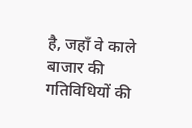है, जहाँ वे काले बाजार की गतिविधियों की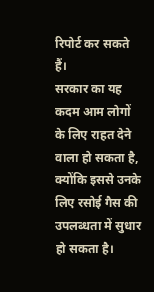रिपोर्ट कर सकते हैं।
सरकार का यह कदम आम लोगों के लिए राहत देने वाला हो सकता है, क्योंकि इससे उनके लिए रसोई गैस की उपलब्धता में सुधार हो सकता है।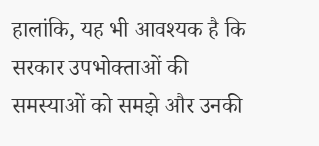हालांकि, यह भी आवश्यक है कि सरकार उपभोक्ताओं की समस्याओं को समझे और उनकी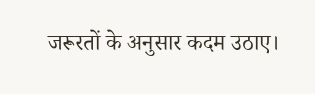जरूरतों के अनुसार कदम उठाए।